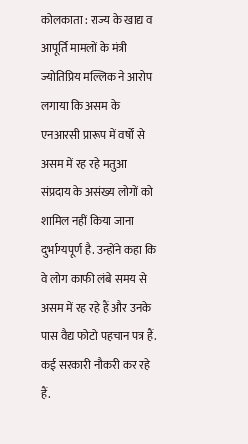कोलकाता : राज्य के खाद्य व आपूर्ति मामलों के मंत्री ज्योतिप्रिय मल्लिक ने आरोप लगाया कि असम के एनआरसी प्रारूप में वर्षों से असम में रह रहे मतुआ संप्रदाय के असंख्य लोगों को शामिल नहीं किया जाना दुर्भाग्यपूर्ण है. उन्होंने कहा कि वे लोग काफी लंबे समय से असम में रह रहे हैं और उनके पास वैद्य फोटो पहचान पत्र हैं. कई सरकारी नौकरी कर रहे हैं.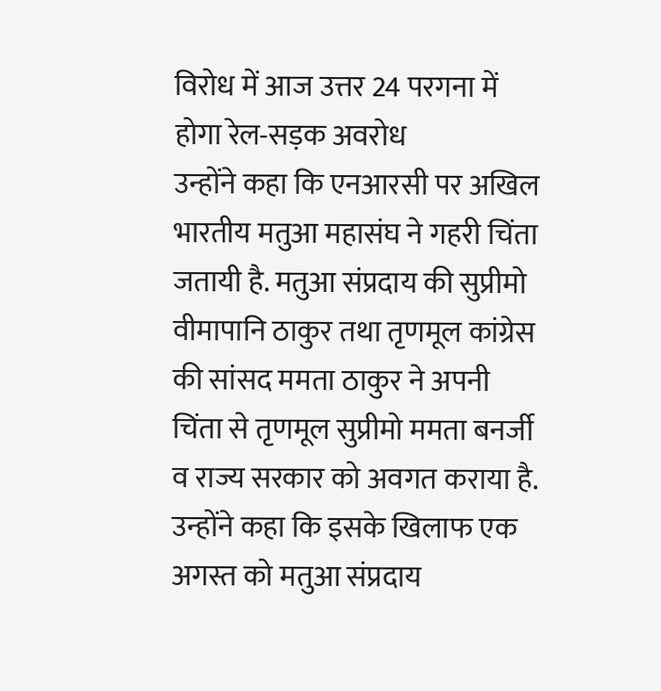विरोध में आज उत्तर 24 परगना में होगा रेल-सड़क अवरोध
उन्होंने कहा कि एनआरसी पर अखिल भारतीय मतुआ महासंघ ने गहरी चिंता जतायी है. मतुआ संप्रदाय की सुप्रीमो वीमापानि ठाकुर तथा तृणमूल कांग्रेस की सांसद ममता ठाकुर ने अपनी चिंता से तृणमूल सुप्रीमो ममता बनर्जी व राज्य सरकार को अवगत कराया है. उन्होंने कहा कि इसके खिलाफ एक अगस्त को मतुआ संप्रदाय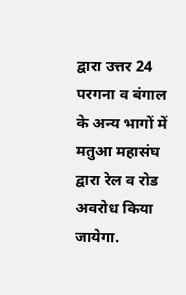द्वारा उत्तर 24 परगना व बंगाल के अन्य भागों में मतुआ महासंघ द्वारा रेल व रोड अवरोध किया जायेगा.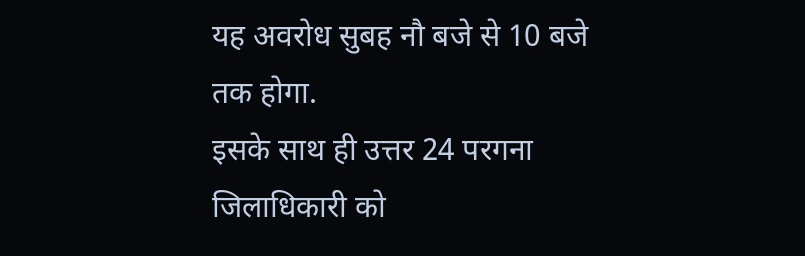यह अवरोध सुबह नौ बजे से 10 बजे तक होगा.
इसके साथ ही उत्तर 24 परगना जिलाधिकारी को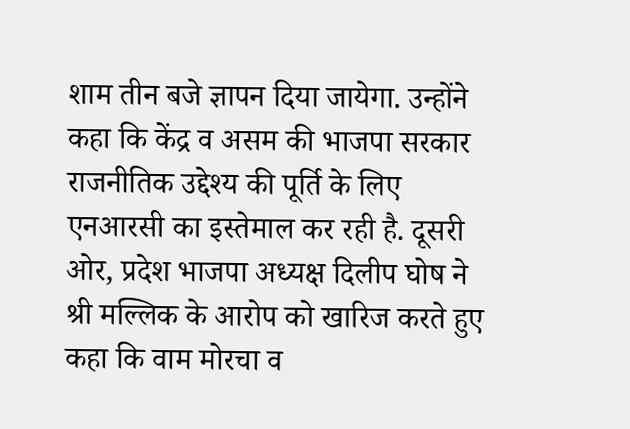शाम तीन बजे ज्ञापन दिया जायेगा. उन्होंने कहा कि केंद्र व असम की भाजपा सरकार राजनीतिक उद्देश्य की पूर्ति के लिए एनआरसी का इस्तेमाल कर रही है. दूसरी ओर, प्रदेश भाजपा अध्यक्ष दिलीप घोष ने श्री मल्लिक के आरोप को खारिज करते हुए कहा कि वाम मोरचा व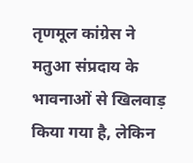तृणमूल कांग्रेस ने मतुआ संप्रदाय के भावनाओं से खिलवाड़ किया गया है, लेकिन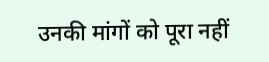उनकी मांगों को पूरा नहीं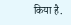किया है.